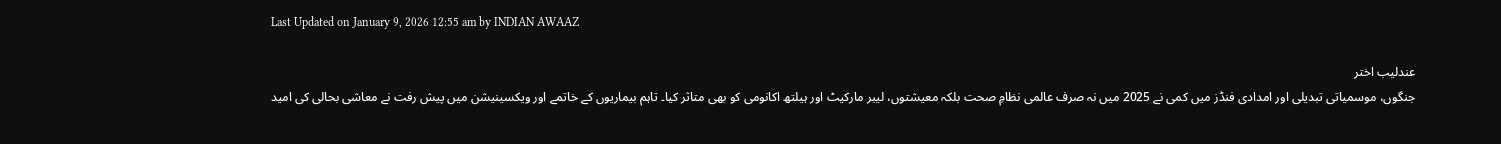Last Updated on January 9, 2026 12:55 am by INDIAN AWAAZ

عندلیب اختر
جنگوں، موسمیاتی تبدیلی اور امدادی فنڈز میں کمی نے 2025 میں نہ صرف عالمی نظامِ صحت بلکہ معیشتوں، لیبر مارکیٹ اور ہیلتھ اکانومی کو بھی متاثر کیا۔ تاہم بیماریوں کے خاتمے اور ویکسینیشن میں پیش رفت نے معاشی بحالی کی امید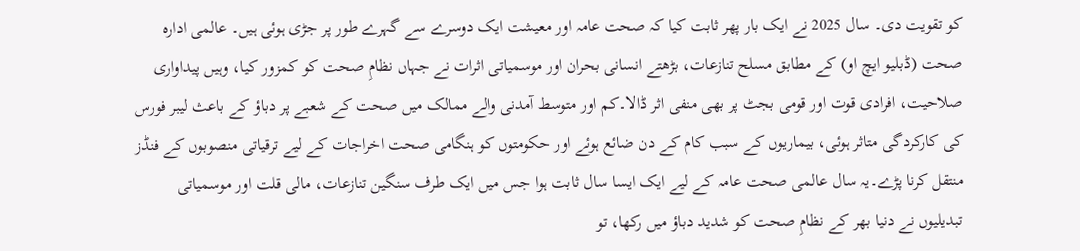کو تقویت دی۔ سال 2025 نے ایک بار پھر ثابت کیا کہ صحت عامہ اور معیشت ایک دوسرے سے گہرے طور پر جڑی ہوئی ہیں۔ عالمی ادارہ صحت (ڈبلیو ایچ او) کے مطابق مسلح تنازعات، بڑھتے انسانی بحران اور موسمیاتی اثرات نے جہاں نظامِ صحت کو کمزور کیا، وہیں پیداواری صلاحیت، افرادی قوت اور قومی بجٹ پر بھی منفی اثر ڈالا۔کم اور متوسط آمدنی والے ممالک میں صحت کے شعبے پر دباؤ کے باعث لیبر فورس کی کارکردگی متاثر ہوئی، بیماریوں کے سبب کام کے دن ضائع ہوئے اور حکومتوں کو ہنگامی صحت اخراجات کے لیے ترقیاتی منصوبوں کے فنڈز منتقل کرنا پڑے۔یہ سال عالمی صحت عامہ کے لیے ایک ایسا سال ثابت ہوا جس میں ایک طرف سنگین تنازعات، مالی قلت اور موسمیاتی تبدیلیوں نے دنیا بھر کے نظامِ صحت کو شدید دباؤ میں رکھا، تو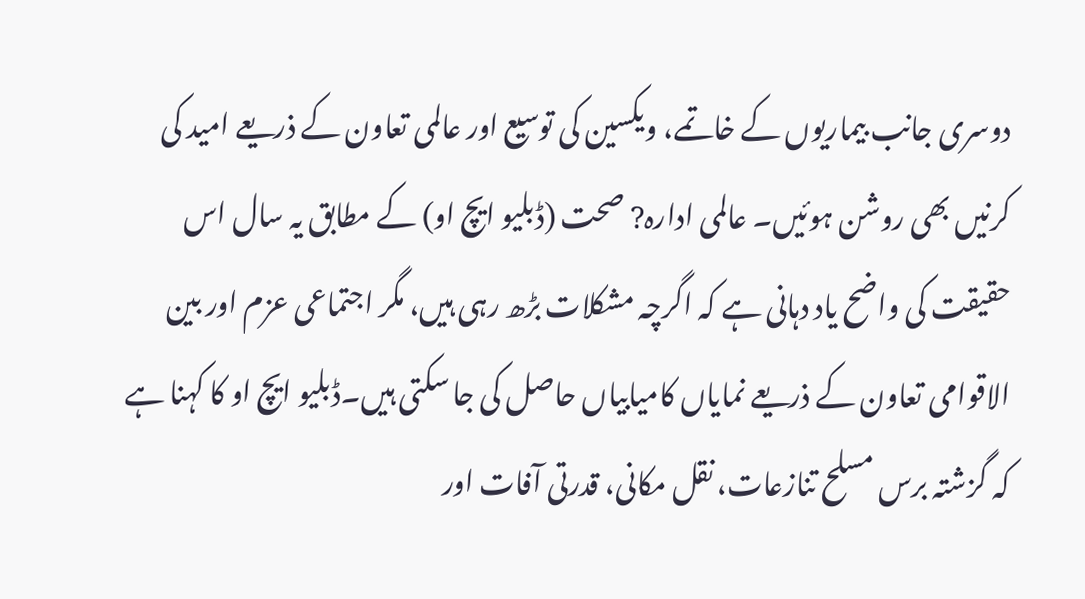دوسری جانب بیماریوں کے خاتمے، ویکسین کی توسیع اور عالمی تعاون کے ذریعے امید کی کرنیں بھی روشن ہوئیں۔ عالمی ادارہ? صحت (ڈبلیو ایچ او) کے مطابق یہ سال اس حقیقت کی واضح یاد دہانی ہے کہ اگرچہ مشکلات بڑھ رہی ہیں، مگر اجتماعی عزم اور بین الاقوامی تعاون کے ذریعے نمایاں کامیابیاں حاصل کی جا سکتی ہیں۔ڈبلیو ایچ او کا کہنا ہے کہ گزشتہ برس مسلح تنازعات، نقل مکانی، قدرتی آفات اور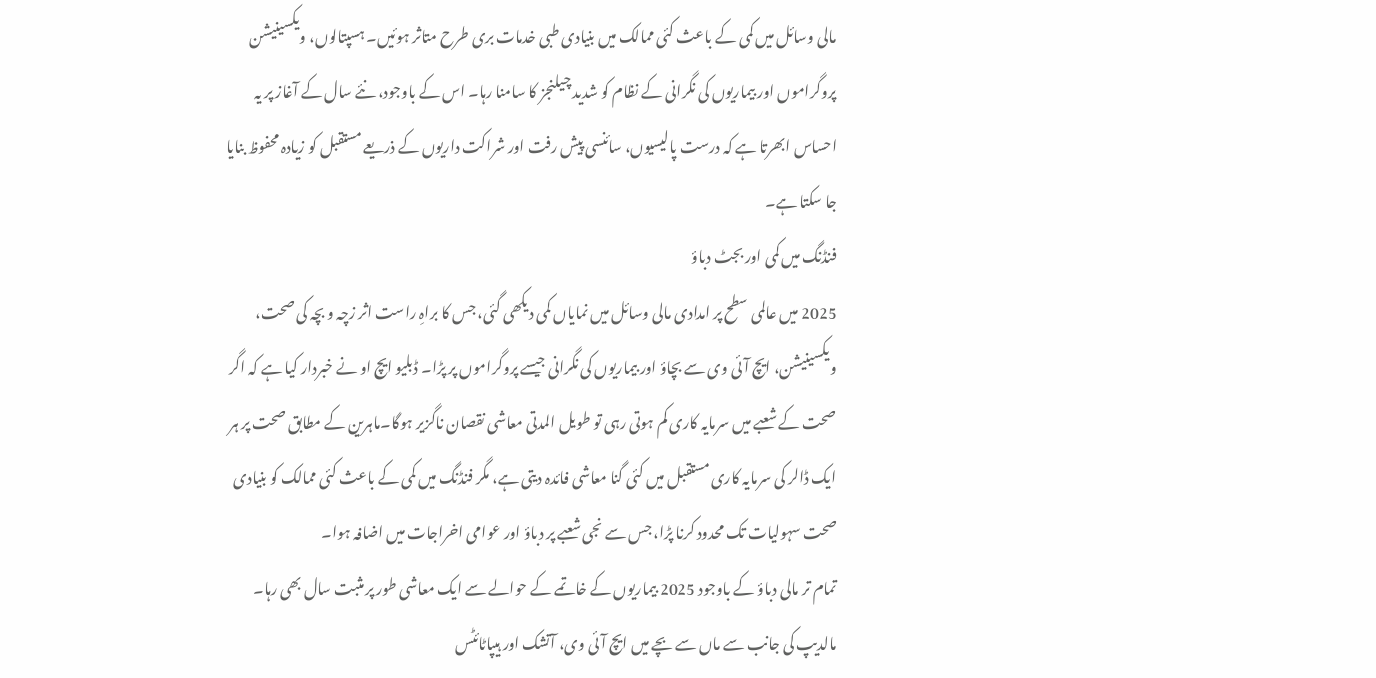مالی وسائل میں کمی کے باعث کئی ممالک میں بنیادی طبی خدمات بری طرح متاثر ہوئیں۔ ہسپتالوں، ویکسینیشن پروگراموں اور بیماریوں کی نگرانی کے نظام کو شدید چیلنجز کا سامنا رہا۔ اس کے باوجود، نئے سال کے آغاز پر یہ احساس ابھرتا ہے کہ درست پالیسیوں، سائنسی پیش رفت اور شراکت داریوں کے ذریعے مستقبل کو زیادہ محفوظ بنایا جا سکتا ہے۔
فنڈنگ میں کمی اور بجٹ دباؤ
2025 میں عالمی سطح پر امدادی مالی وسائل میں نمایاں کمی دیکھی گئی، جس کا براہِ راست اثر زچہ و بچہ کی صحت، ویکسینیشن، ایچ آئی وی سے بچاؤ اور بیماریوں کی نگرانی جیسے پروگراموں پر پڑا۔ ڈبلیو ایچ او نے خبردار کیا ہے کہ اگر صحت کے شعبے میں سرمایہ کاری کم ہوتی رہی تو طویل المدتی معاشی نقصان ناگزیر ہوگا۔ماہرین کے مطابق صحت پر ہر ایک ڈالر کی سرمایہ کاری مستقبل میں کئی گنا معاشی فائدہ دیتی ہے، مگر فنڈنگ میں کمی کے باعث کئی ممالک کو بنیادی صحت سہولیات تک محدود کرنا پڑا، جس سے نجی شعبے پر دباؤ اور عوامی اخراجات میں اضافہ ہوا۔
تمام تر مالی دباؤ کے باوجود 2025 بیماریوں کے خاتمے کے حوالے سے ایک معاشی طور پر مثبت سال بھی رہا۔ مالدیپ کی جانب سے ماں سے بچے میں ایچ آئی وی، آتشک اور ہیپاٹائٹس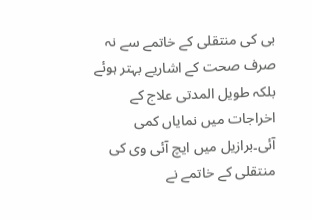بی کی منتقلی کے خاتمے سے نہ صرف صحت کے اشاریے بہتر ہوئے بلکہ طویل المدتی علاج کے اخراجات میں نمایاں کمی آئی۔برازیل میں ایچ آئی وی کی منتقلی کے خاتمے نے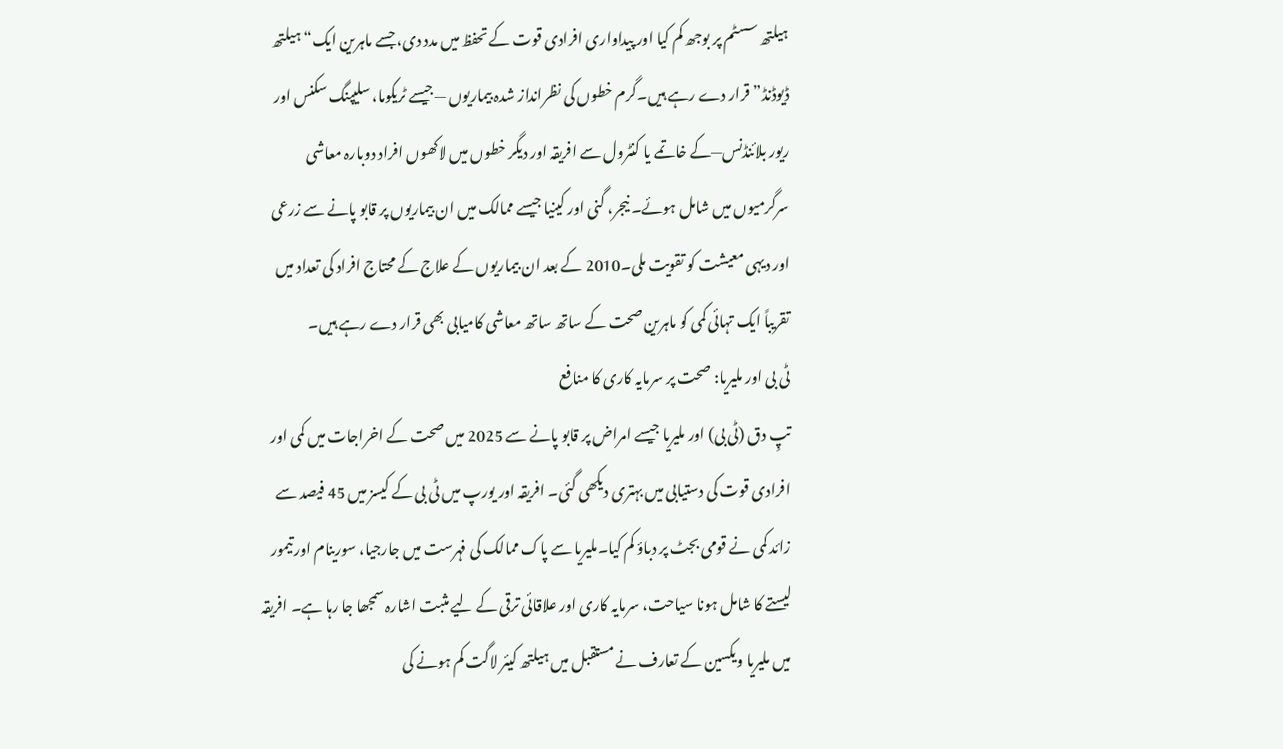ہیلتھ سسٹم پر بوجھ کم کیا اور پیداواری افرادی قوت کے تحفظ میں مدد دی، جسے ماہرین ایک“ہیلتھ ڈیوڈنڈ”قرار دے رہے ہیں۔گرم خطوں کی نظرانداز شدہ بیماریوں —جیسے ٹریکوما، سلیپنگ سکنس اور ریور بلائنڈنس—کے خاتمے یا کنٹرول سے افریقہ اور دیگر خطوں میں لاکھوں افراد دوبارہ معاشی سرگرمیوں میں شامل ہوئے۔ نیجر، گنی اور کینیا جیسے ممالک میں ان بیماریوں پر قابو پانے سے زرعی اور دیہی معیشت کو تقویت ملی۔2010 کے بعد ان بیماریوں کے علاج کے محتاج افراد کی تعداد میں تقریباً ایک تہائی کمی کو ماہرین صحت کے ساتھ ساتھ معاشی کامیابی بھی قرار دے رہے ہیں۔
ٹی بی اور ملیریا: صحت پر سرمایہ کاری کا منافع
تپِ دق (ٹی بی) اور ملیریا جیسے امراض پر قابو پانے سے 2025 میں صحت کے اخراجات میں کمی اور افرادی قوت کی دستیابی میں بہتری دیکھی گئی۔ افریقہ اور یورپ میں ٹی بی کے کیسز میں 45 فیصد سے زائد کمی نے قومی بجٹ پر دباؤ کم کیا۔ملیریا سے پاک ممالک کی فہرست میں جارجیا، سورینام اور تیمور لیستے کا شامل ہونا سیاحت، سرمایہ کاری اور علاقائی ترقی کے لیے مثبت اشارہ سمجھا جا رہا ہے۔ افریقہ میں ملیریا ویکسین کے تعارف نے مستقبل میں ہیلتھ کیئر لاگت کم ہونے کی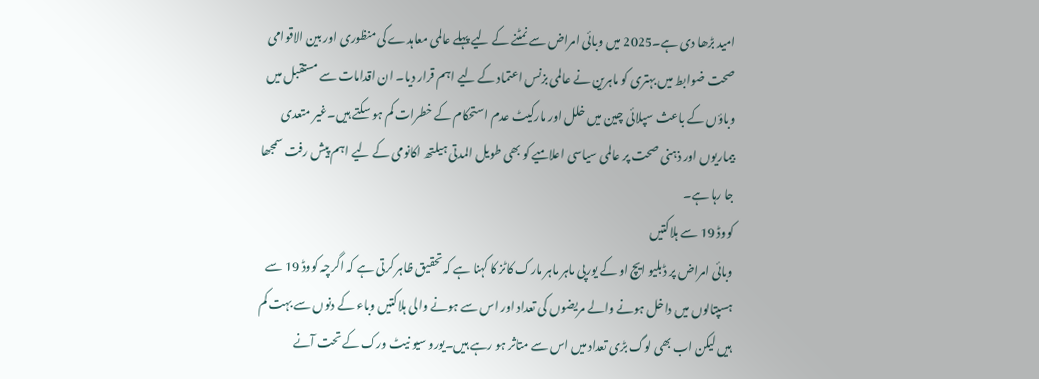امید بڑھا دی ہے۔2025 میں وبائی امراض سے نمٹنے کے لیے پہلے عالمی معاہدے کی منظوری اور بین الاقوامی صحت ضوابط میں بہتری کو ماہرین نے عالمی بزنس اعتماد کے لیے اہم قرار دیا۔ ان اقدامات سے مستقبل میں وباؤں کے باعث سپلائی چین میں خلل اور مارکیٹ عدم استحکام کے خطرات کم ہو سکتے ہیں۔غیر متعدی بیماریوں اور ذہنی صحت پر عالمی سیاسی اعلامیے کو بھی طویل المدتی ہیلتھ اکانومی کے لیے اہم پیش رفت سمجھا جا رہا ہے۔
کووڈ 19 سے ہلاکتیں
وبائی امراض پر ڈبلیو ایچ او کے یورپی ماہر ماہر مارک کاٹز کا کہنا ہے کہ تحقیق ظاہر کرتی ہے کہ اگرچہ کووڈ 19 سے ہسپتالوں میں داخل ہونے والے مریضوں کی تعداد اور اس سے ہونے والی ہلاکتیں وباء کے دنوں سے بہت کم ہیں لیکن اب بھی لوگ بڑی تعداد میں اس سے متاثر ہو رہے ہیں۔یورو سیو نیٹ ورک کے تحت آنے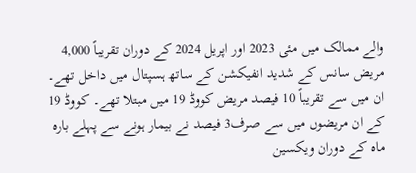والے ممالک میں مئی 2023 اور اپریل 2024 کے دوران تقریباً 4,000 مریض سانس کے شدید انفیکشن کے ساتھ ہسپتال میں داخل تھے۔ ان میں سے تقریباً 10 فیصد مریض کووڈ 19 میں مبتلا تھے۔ کووڈ 19 کے ان مریضوں میں سے صرف3 فیصد نے بیمار ہونے سے پہلے بارہ ماہ کے دوران ویکسین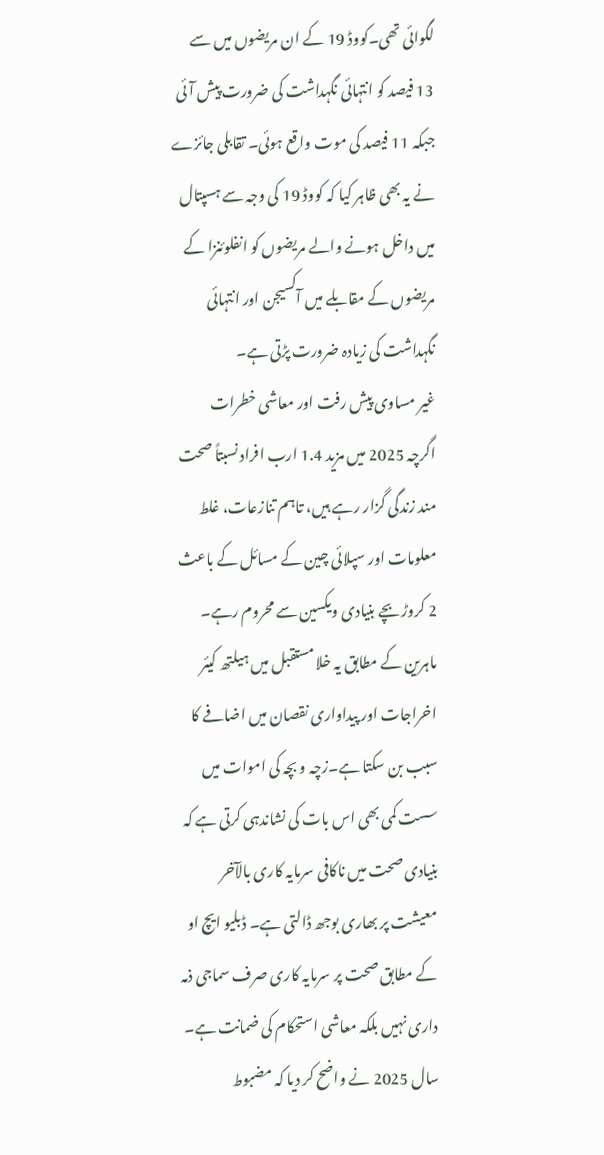لگوائی تھی۔کووڈ 19 کے ان مریضوں میں سے 13 فیصد کو انتہائی نگہداشت کی ضرورت پیش آئی جبکہ 11 فیصد کی موت واقع ہوئی۔ تقابلی جائزے نے یہ بھی ظاہر کیا کہ کووڈ 19 کی وجہ سے ہسپتال میں داخل ہونے والے مریضوں کو انفلوئنزا کے مریضوں کے مقابلے میں آکسیجن اور انتہائی نگہداشت کی زیادہ ضرورت پڑتی ہے۔
غیر مساوی پیش رفت اور معاشی خطرات
اگرچہ 2025 میں مزید 1.4 ارب افراد نسبتاً صحت مند زندگی گزار رہے ہیں، تاہم تنازعات، غلط معلومات اور سپلائی چین کے مسائل کے باعث 2 کروڑ بچے بنیادی ویکسین سے محروم رہے۔ ماہرین کے مطابق یہ خلا مستقبل میں ہیلتھ کیئر اخراجات اور پیداواری نقصان میں اضافے کا سبب بن سکتا ہے۔زچہ و بچہ کی اموات میں سست کمی بھی اس بات کی نشاندہی کرتی ہے کہ بنیادی صحت میں ناکافی سرمایہ کاری بالآخر معیشت پر بھاری بوجھ ڈالتی ہے۔ ڈبلیو ایچ او کے مطابق صحت پر سرمایہ کاری صرف سماجی ذمہ داری نہیں بلکہ معاشی استحکام کی ضمانت ہے۔ سال 2025 نے واضح کر دیا کہ مضبوط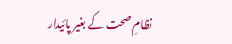نظامِ صحت کے بغیر پائیدار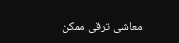معاشی ترقی ممکن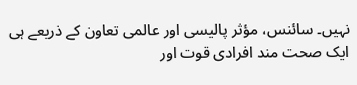نہیں۔ سائنس، مؤثر پالیسی اور عالمی تعاون کے ذریعے ہی ایک صحت مند افرادی قوت اور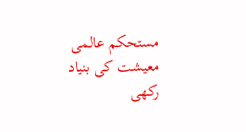مستحکم عالمی معیشت کی بنیاد رکھی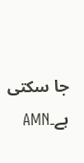جا سکتی ہے۔AMN